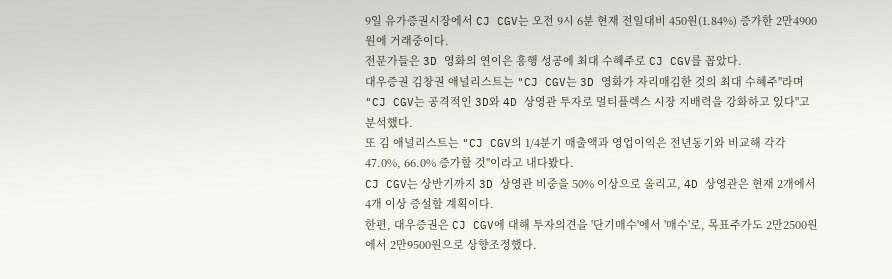9일 유가증권시장에서 CJ CGV는 오전 9시 6분 현재 전일대비 450원(1.84%) 증가한 2만4900원에 거래중이다.
전문가들은 3D 영화의 연이은 흥행 성공에 최대 수혜주로 CJ CGV를 꼽았다.
대우증권 김창권 애널리스트는 "CJ CGV는 3D 영화가 자리매김한 것의 최대 수혜주"라며 "CJ CGV는 공격적인 3D와 4D 상영관 투자로 멀티플렉스 시장 지배력을 강화하고 있다"고 분석했다.
또 김 애널리스트는 "CJ CGV의 1/4분기 매출액과 영업이익은 전년동기와 비교해 각각 47.0%, 66.0% 증가할 것"이라고 내다봤다.
CJ CGV는 상반기까지 3D 상영관 비중을 50% 이상으로 올리고, 4D 상영관은 현재 2개에서 4개 이상 증설할 계획이다.
한편, 대우증권은 CJ CGV에 대해 투자의견을 '단기매수'에서 '매수'로, 목표주가도 2만2500원에서 2만9500원으로 상향조정했다.